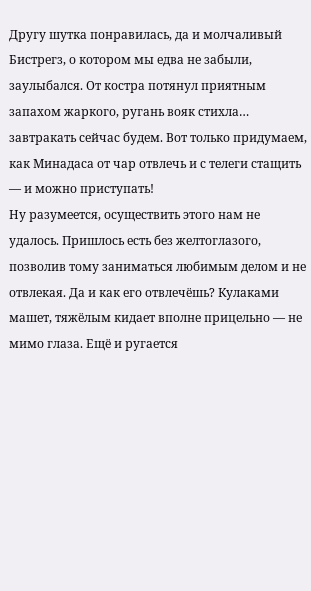Другу шутка понравилась, да и молчаливый Бистрегз, о котором мы едва не забыли, заулыбался. От костра потянул приятным запахом жаркого, ругань вояк стихла… завтракать сейчас будем. Вот только придумаем, как Минадаса от чар отвлечь и с телеги стащить — и можно приступать!
Ну разумеется, осуществить этого нам не удалось. Пришлось есть без желтоглазого, позволив тому заниматься любимым делом и не отвлекая. Да и как его отвлечёшь? Кулаками машет, тяжёлым кидает вполне прицельно — не мимо глаза. Ещё и ругается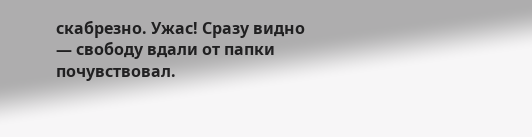скабрезно. Ужас! Сразу видно — свободу вдали от папки почувствовал.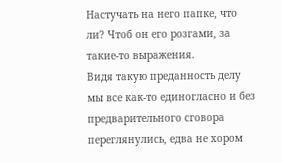Настучать на него папке, что ли? Чтоб он его розгами, за такие-то выражения.
Видя такую преданность делу мы все как-то единогласно и без предварительного сговора переглянулись, едва не хором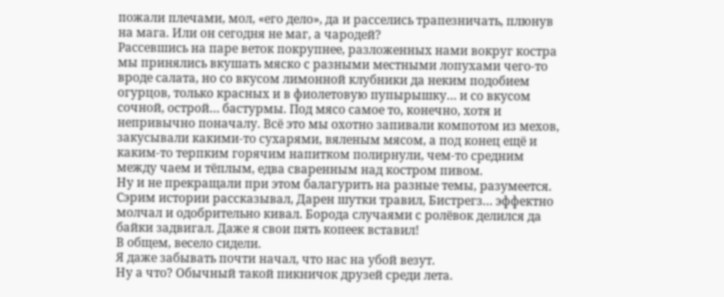пожали плечами, мол, «его дело», да и расселись трапезничать, плюнув на мага. Или он сегодня не маг, а чародей?
Рассевшись на паре веток покрупнее, разложенных нами вокруг костра мы принялись вкушать мяско с разными местными лопухами чего-то вроде салата, но со вкусом лимонной клубники да неким подобием огурцов, только красных и в фиолетовую пупырышку… и со вкусом сочной, острой… бастурмы. Под мясо самое то, конечно, хотя и непривычно поначалу. Всё это мы охотно запивали компотом из мехов, закусывали какими-то сухарями, вяленым мясом, а под конец ещё и каким-то терпким горячим напитком полирнули, чем-то средним между чаем и тёплым, едва сваренным над костром пивом.
Ну и не прекращали при этом балагурить на разные темы, разумеется. Сэрим истории рассказывал, Дарен шутки травил, Бистрегз… эффектно молчал и одобрительно кивал. Борода случаями с ролёвок делился да байки задвигал. Даже я свои пять копеек вставил!
В общем, весело сидели.
Я даже забывать почти начал, что нас на убой везут.
Ну а что? Обычный такой пикничок друзей среди лета.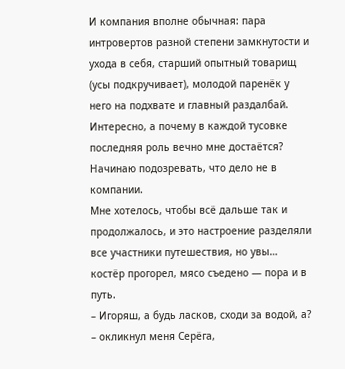И компания вполне обычная: пара интровертов разной степени замкнутости и ухода в себя, старший опытный товарищ (усы подкручивает), молодой паренёк у него на подхвате и главный раздалбай. Интересно, а почему в каждой тусовке последняя роль вечно мне достаётся? Начинаю подозревать, что дело не в компании.
Мне хотелось, чтобы всё дальше так и продолжалось, и это настроение разделяли все участники путешествия, но увы… костёр прогорел, мясо съедено — пора и в путь.
– Игоряш, а будь ласков, сходи за водой, а? – окликнул меня Серёга,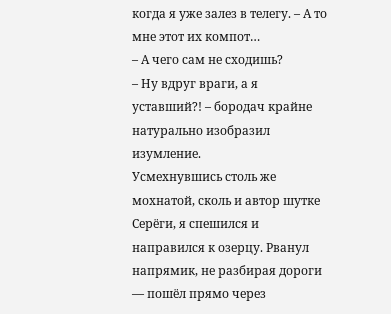когда я уже залез в телегу. – А то мне этот их компот…
– А чего сам не сходишь?
– Ну вдруг враги, а я уставший?! – бородач крайне натурально изобразил изумление.
Усмехнувшись столь же мохнатой, сколь и автор шутке Серёги, я спешился и направился к озерцу. Рванул напрямик, не разбирая дороги — пошёл прямо через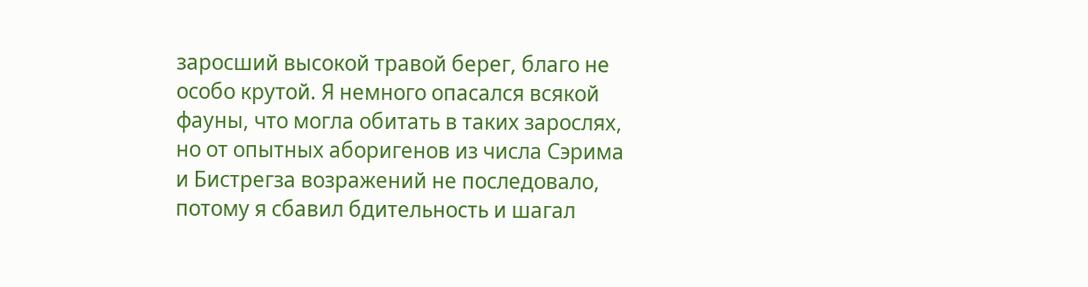заросший высокой травой берег, благо не особо крутой. Я немного опасался всякой фауны, что могла обитать в таких зарослях, но от опытных аборигенов из числа Сэрима и Бистрегза возражений не последовало, потому я сбавил бдительность и шагал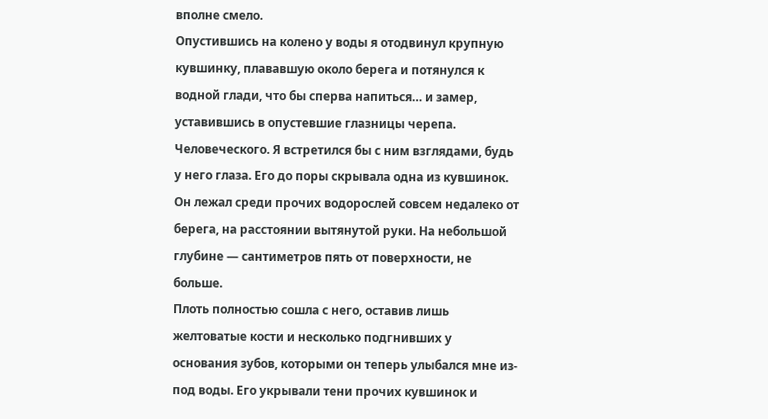вполне смело.
Опустившись на колено у воды я отодвинул крупную кувшинку, плававшую около берега и потянулся к водной глади, что бы сперва напиться… и замер, уставившись в опустевшие глазницы черепа. Человеческого. Я встретился бы с ним взглядами, будь у него глаза. Его до поры скрывала одна из кувшинок. Он лежал среди прочих водорослей совсем недалеко от берега, на расстоянии вытянутой руки. На небольшой глубине — сантиметров пять от поверхности, не больше.
Плоть полностью сошла с него, оставив лишь желтоватые кости и несколько подгнивших у основания зубов, которыми он теперь улыбался мне из-под воды. Его укрывали тени прочих кувшинок и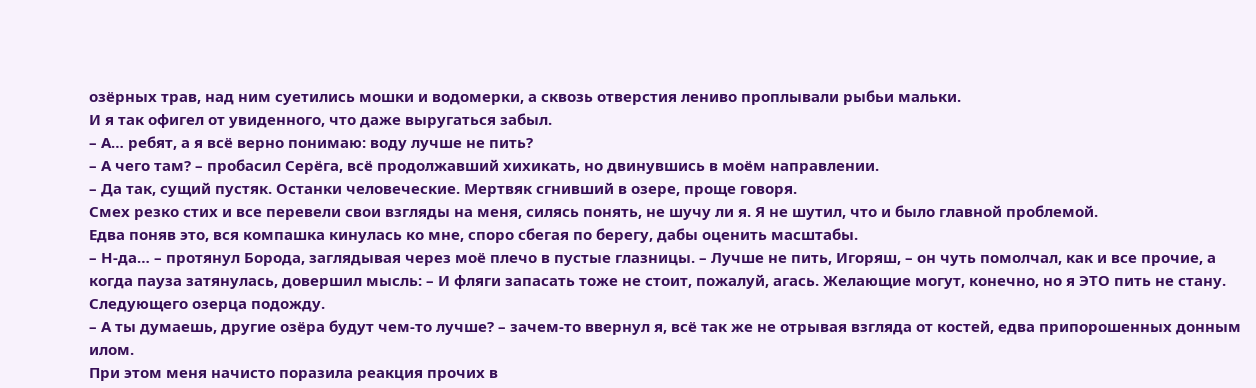озёрных трав, над ним суетились мошки и водомерки, а сквозь отверстия лениво проплывали рыбьи мальки.
И я так офигел от увиденного, что даже выругаться забыл.
– А… ребят, а я всё верно понимаю: воду лучше не пить?
– А чего там? – пробасил Серёга, всё продолжавший хихикать, но двинувшись в моём направлении.
– Да так, сущий пустяк. Останки человеческие. Мертвяк сгнивший в озере, проще говоря.
Смех резко стих и все перевели свои взгляды на меня, силясь понять, не шучу ли я. Я не шутил, что и было главной проблемой.
Едва поняв это, вся компашка кинулась ко мне, споро сбегая по берегу, дабы оценить масштабы.
– Н-да… – протянул Борода, заглядывая через моё плечо в пустые глазницы. – Лучше не пить, Игоряш, – он чуть помолчал, как и все прочие, а когда пауза затянулась, довершил мысль: – И фляги запасать тоже не стоит, пожалуй, агась. Желающие могут, конечно, но я ЭТО пить не стану. Следующего озерца подожду.
– А ты думаешь, другие озёра будут чем-то лучше? – зачем-то ввернул я, всё так же не отрывая взгляда от костей, едва припорошенных донным илом.
При этом меня начисто поразила реакция прочих в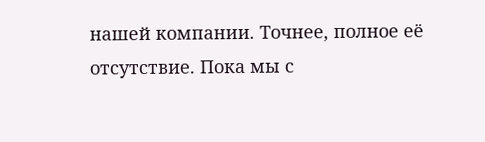нашей компании. Точнее, полное её отсутствие. Пока мы с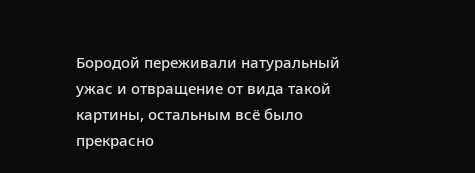Бородой переживали натуральный ужас и отвращение от вида такой картины, остальным всё было прекрасно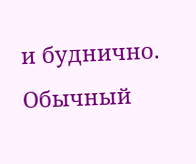и буднично. Обычный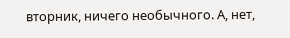вторник, ничего необычного. А, нет,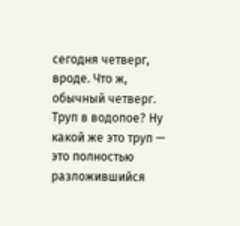сегодня четверг, вроде. Что ж, обычный четверг. Труп в водопое? Ну какой же это труп — это полностью разложившийся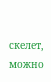скелет, можно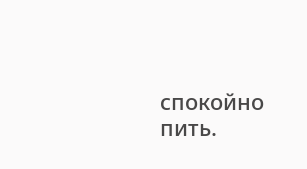спокойно пить.